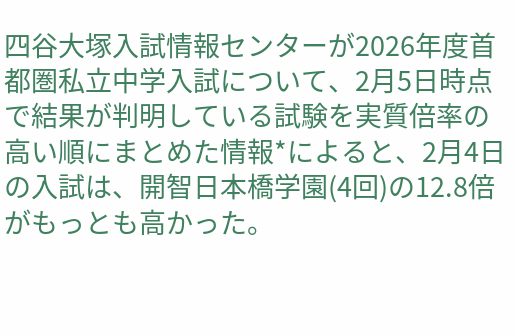四谷大塚入試情報センターが2026年度首都圏私立中学入試について、2月5日時点で結果が判明している試験を実質倍率の高い順にまとめた情報*によると、2月4日の入試は、開智日本橋学園(4回)の12.8倍がもっとも高かった。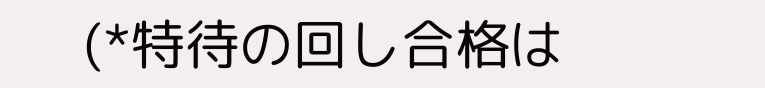(*特待の回し合格は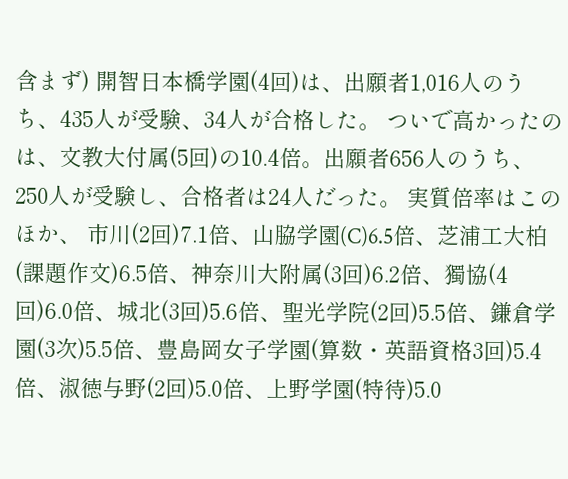含まず) 開智日本橋学園(4回)は、出願者1,016人のうち、435人が受験、34人が合格した。 ついで高かったのは、文教大付属(5回)の10.4倍。出願者656人のうち、250人が受験し、合格者は24人だった。 実質倍率はこのほか、 市川(2回)7.1倍、山脇学園(C)6.5倍、芝浦工大柏(課題作文)6.5倍、神奈川大附属(3回)6.2倍、獨協(4回)6.0倍、城北(3回)5.6倍、聖光学院(2回)5.5倍、鎌倉学園(3次)5.5倍、豊島岡女子学園(算数・英語資格3回)5.4倍、淑徳与野(2回)5.0倍、上野学園(特待)5.0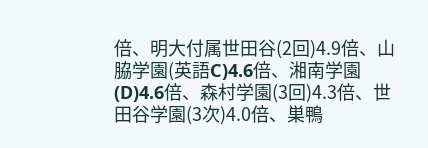倍、明大付属世田谷(2回)4.9倍、山脇学園(英語C)4.6倍、湘南学園(D)4.6倍、森村学園(3回)4.3倍、世田谷学園(3次)4.0倍、巣鴨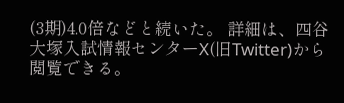(3期)4.0倍などと続いた。 詳細は、四谷大塚入試情報センターX(旧Twitter)から閲覧できる。